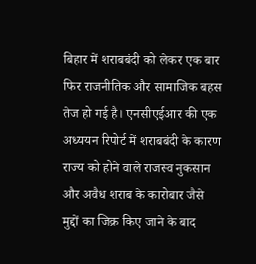बिहार में शराबबंदी को लेकर एक बार फिर राजनीतिक और सामाजिक बहस तेज हो गई है। एनसीएईआर की एक अध्ययन रिपोर्ट में शराबबंदी के कारण राज्य को होने वाले राजस्व नुकसान और अवैध शराब के कारोबार जैसे मुद्दों का जिक्र किए जाने के बाद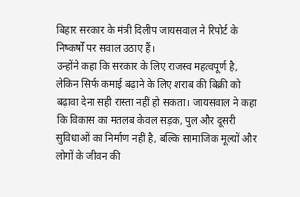बिहार सरकार के मंत्री दिलीप जायसवाल ने रिपोर्ट के निष्कर्षों पर सवाल उठाए हैं।
उन्होंने कहा कि सरकार के लिए राजस्व महत्वपूर्ण है, लेकिन सिर्फ कमाई बढ़ाने के लिए शराब की बिक्री को बढ़ावा देना सही रास्ता नहीं हो सकता। जायसवाल ने कहा कि विकास का मतलब केवल सड़क, पुल और दूसरी सुविधाओं का निर्माण नहीं है, बल्कि सामाजिक मूल्यों और लोगों के जीवन की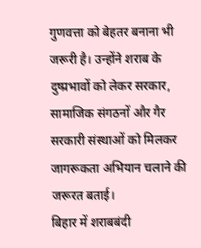गुणवत्ता को बेहतर बनाना भी जरूरी है। उन्होंने शराब के दुष्प्रभावों को लेकर सरकार, सामाजिक संगठनों और गैर सरकारी संस्थाओं को मिलकर जागरूकता अभियान चलाने की जरूरत बताई।
बिहार में शराबबंदी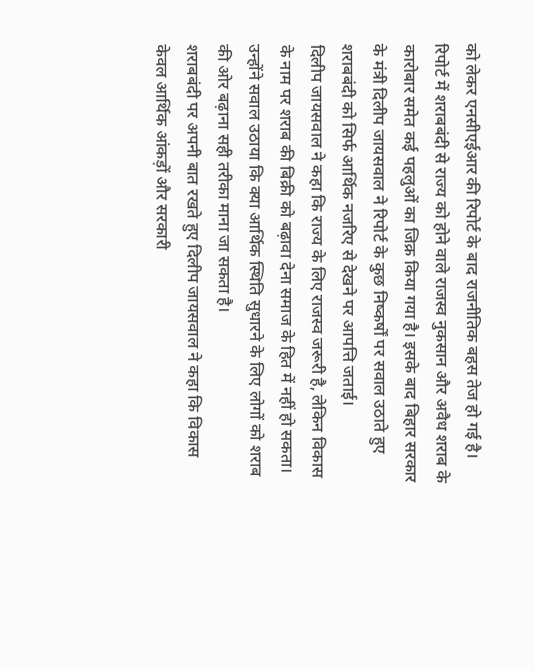को लेकर एनसीएईआर की रिपोर्ट के बाद राजनीतिक बहस तेज हो गई है। रिपोर्ट में शराबबंदी से राज्य को होने वाले राजस्व नुकसान और अवैध शराब के कारोबार समेत कई पहलुओं का जिक्र किया गया है। इसके बाद बिहार सरकार के मंत्री दिलीप जायसवाल ने रिपोर्ट के कुछ निष्कर्षों पर सवाल उठाते हुए शराबबंदी को सिर्फ आर्थिक नजरिए से देखने पर आपत्ति जताई।
दिलीप जायसवाल ने कहा कि राज्य के लिए राजस्व जरूरी है, लेकिन विकास के नाम पर शराब की बिक्री को बढ़ावा देना समाज के हित में नहीं हो सकता। उन्होंने सवाल उठाया कि क्या आर्थिक स्थिति सुधारने के लिए लोगों को शराब की ओर बढ़ाना सही तरीका माना जा सकता है।
शराबबंदी पर अपनी बात रखते हुए दिलीप जायसवाल ने कहा कि विकास केवल आर्थिक आंकड़ों और सरकारी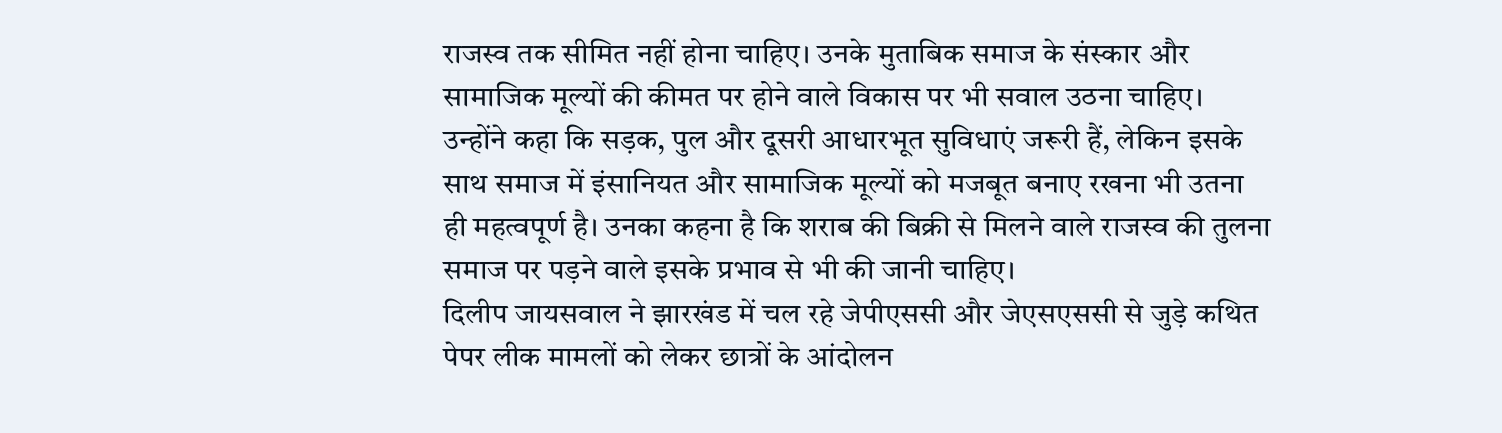राजस्व तक सीमित नहीं होना चाहिए। उनके मुताबिक समाज के संस्कार और सामाजिक मूल्यों की कीमत पर होने वाले विकास पर भी सवाल उठना चाहिए।
उन्होंने कहा कि सड़क, पुल और दूसरी आधारभूत सुविधाएं जरूरी हैं, लेकिन इसके साथ समाज में इंसानियत और सामाजिक मूल्यों को मजबूत बनाए रखना भी उतना ही महत्वपूर्ण है। उनका कहना है कि शराब की बिक्री से मिलने वाले राजस्व की तुलना समाज पर पड़ने वाले इसके प्रभाव से भी की जानी चाहिए।
दिलीप जायसवाल ने झारखंड में चल रहे जेपीएससी और जेएसएससी से जुड़े कथित पेपर लीक मामलों को लेकर छात्रों के आंदोलन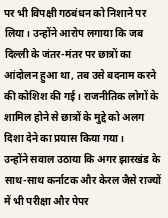पर भी विपक्षी गठबंधन को निशाने पर लिया। उन्होंने आरोप लगाया कि जब दिल्ली के जंतर-मंतर पर छात्रों का आंदोलन हुआ था, तब उसे बदनाम करने की कोशिश की गई। राजनीतिक लोगों के शामिल होने से छात्रों के मुद्दे को अलग दिशा देने का प्रयास किया गया।
उन्होंने सवाल उठाया कि अगर झारखंड के साथ-साथ कर्नाटक और केरल जैसे राज्यों में भी परीक्षा और पेपर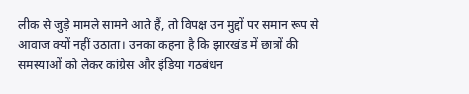लीक से जुड़े मामले सामने आते हैं, तो विपक्ष उन मुद्दों पर समान रूप से आवाज क्यों नहीं उठाता। उनका कहना है कि झारखंड में छात्रों की समस्याओं को लेकर कांग्रेस और इंडिया गठबंधन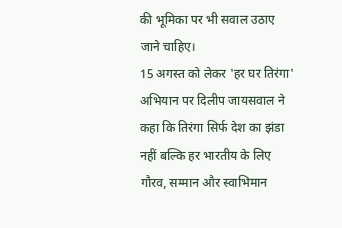की भूमिका पर भी सवाल उठाए जाने चाहिए।
15 अगस्त को लेकर 'हर घर तिरंगा' अभियान पर दिलीप जायसवाल ने कहा कि तिरंगा सिर्फ देश का झंडा नहीं बल्कि हर भारतीय के लिए गौरव, सम्मान और स्वाभिमान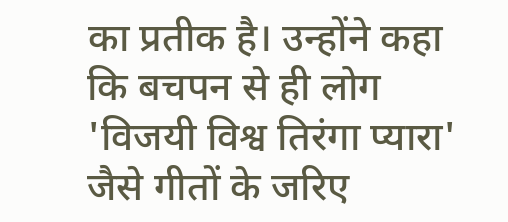का प्रतीक है। उन्होंने कहा कि बचपन से ही लोग 'विजयी विश्व तिरंगा प्यारा' जैसे गीतों के जरिए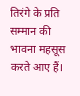तिरंगे के प्रति सम्मान की भावना महसूस करते आए हैं।